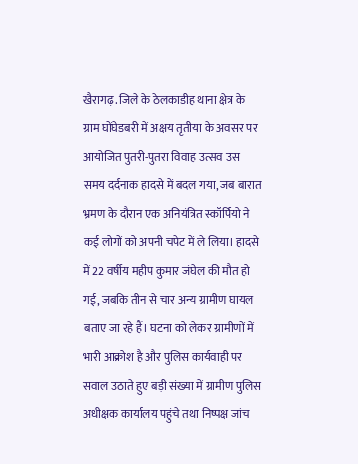खैरागढ़. जिले के ठेलकाडीह थाना क्षेत्र के ग्राम घोंघेडबरी में अक्षय तृतीया के अवसर पर आयोजित पुतरी-पुतरा विवाह उत्सव उस समय दर्दनाक हादसे में बदल गया, जब बारात भ्रमण के दौरान एक अनियंत्रित स्कॉर्पियो ने कई लोगों को अपनी चपेट में ले लिया। हादसे में 22 वर्षीय महीप कुमार जंघेल की मौत हो गई, जबकि तीन से चार अन्य ग्रामीण घायल बताए जा रहे हैं। घटना को लेकर ग्रामीणों में भारी आक्रोश है और पुलिस कार्यवाही पर सवाल उठाते हुए बड़ी संख्या में ग्रामीण पुलिस अधीक्षक कार्यालय पहुंचे तथा निष्पक्ष जांच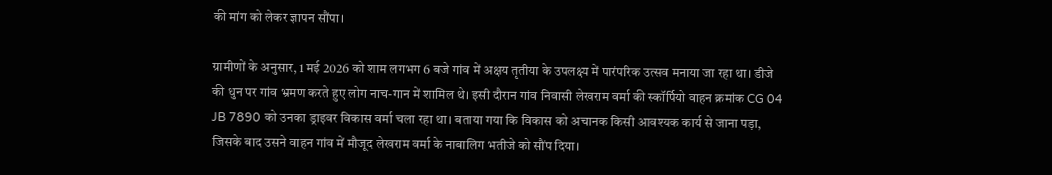की मांग को लेकर ज्ञापन सौंपा।

ग्रामीणों के अनुसार, 1 मई 2026 को शाम लगभग 6 बजे गांव में अक्षय तृतीया के उपलक्ष्य में पारंपरिक उत्सव मनाया जा रहा था। डीजे की धुन पर गांव भ्रमण करते हुए लोग नाच-गान में शामिल थे। इसी दौरान गांव निवासी लेखराम वर्मा की स्कॉर्पियो वाहन क्रमांक CG 04 JB 7890 को उनका ड्राइवर विकास वर्मा चला रहा था। बताया गया कि विकास को अचानक किसी आवश्यक कार्य से जाना पड़ा, जिसके बाद उसने वाहन गांव में मौजूद लेखराम वर्मा के नाबालिग भतीजे को सौंप दिया।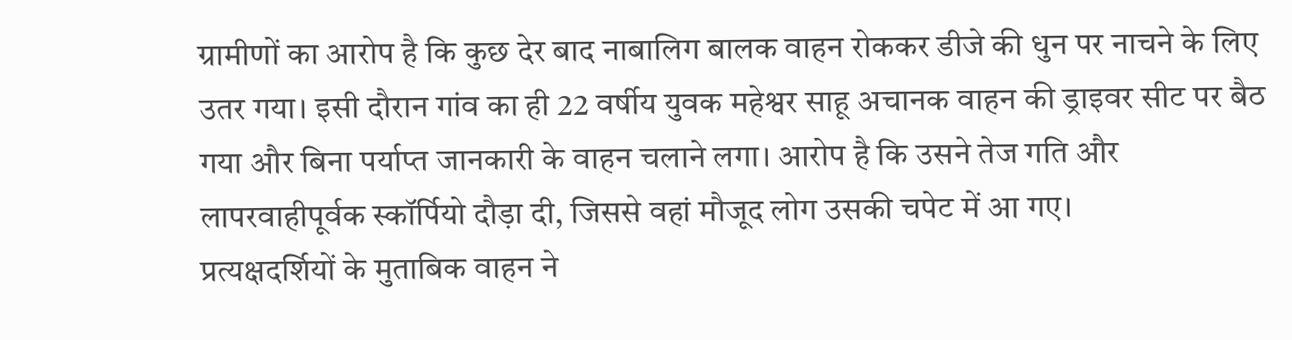ग्रामीणों का आरोप है कि कुछ देर बाद नाबालिग बालक वाहन रोककर डीजे की धुन पर नाचने के लिए उतर गया। इसी दौरान गांव का ही 22 वर्षीय युवक महेश्वर साहू अचानक वाहन की ड्राइवर सीट पर बैठ गया और बिना पर्याप्त जानकारी के वाहन चलाने लगा। आरोप है कि उसने तेज गति और लापरवाहीपूर्वक स्कॉर्पियो दौड़ा दी, जिससे वहां मौजूद लोग उसकी चपेट में आ गए।
प्रत्यक्षदर्शियों के मुताबिक वाहन ने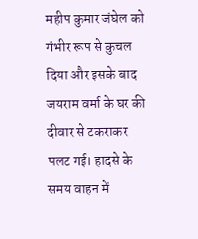महीप कुमार जंघेल को गंभीर रूप से कुचल दिया और इसके बाद जयराम वर्मा के घर की दीवार से टकराकर पलट गई। हादसे के समय वाहन में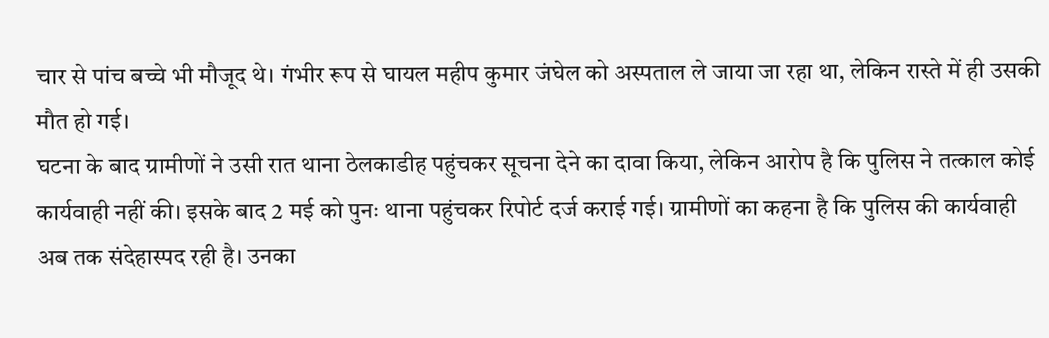चार से पांच बच्चे भी मौजूद थे। गंभीर रूप से घायल महीप कुमार जंघेल को अस्पताल ले जाया जा रहा था, लेकिन रास्ते में ही उसकी मौत हो गई।
घटना के बाद ग्रामीणों ने उसी रात थाना ठेलकाडीह पहुंचकर सूचना देने का दावा किया, लेकिन आरोप है कि पुलिस ने तत्काल कोई कार्यवाही नहीं की। इसके बाद 2 मई को पुनः थाना पहुंचकर रिपोर्ट दर्ज कराई गई। ग्रामीणों का कहना है कि पुलिस की कार्यवाही अब तक संदेहास्पद रही है। उनका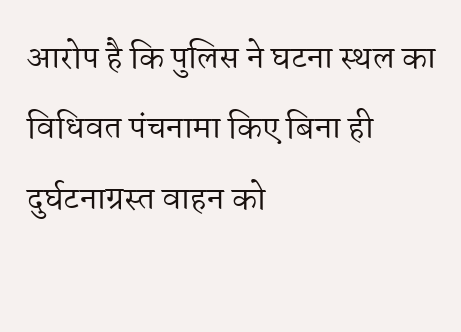आरोप है कि पुलिस ने घटना स्थल का विधिवत पंचनामा किए बिना ही दुर्घटनाग्रस्त वाहन को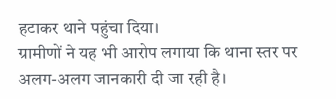हटाकर थाने पहुंचा दिया।
ग्रामीणों ने यह भी आरोप लगाया कि थाना स्तर पर अलग-अलग जानकारी दी जा रही है।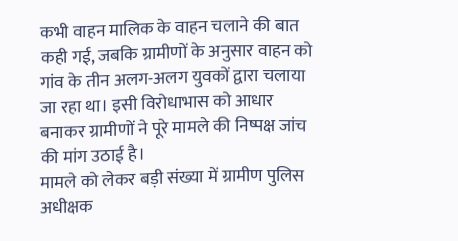कभी वाहन मालिक के वाहन चलाने की बात कही गई, जबकि ग्रामीणों के अनुसार वाहन को गांव के तीन अलग-अलग युवकों द्वारा चलाया जा रहा था। इसी विरोधाभास को आधार बनाकर ग्रामीणों ने पूरे मामले की निष्पक्ष जांच की मांग उठाई है।
मामले को लेकर बड़ी संख्या में ग्रामीण पुलिस अधीक्षक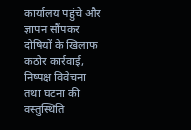कार्यालय पहुंचे और ज्ञापन सौंपकर दोषियों के खिलाफ कठोर कार्रवाई, निष्पक्ष विवेचना तथा घटना की वस्तुस्थिति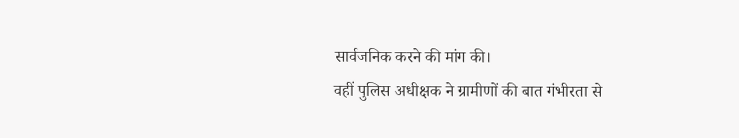सार्वजनिक करने की मांग की।
वहीं पुलिस अधीक्षक ने ग्रामीणों की बात गंभीरता से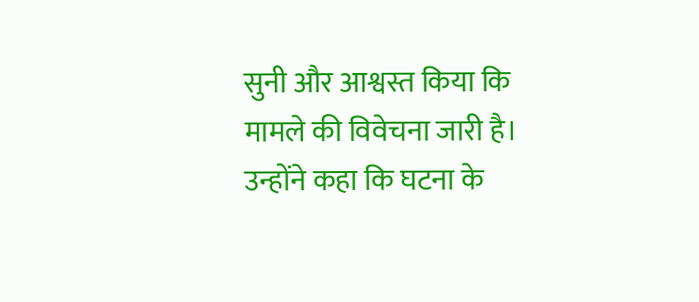सुनी और आश्वस्त किया कि मामले की विवेचना जारी है। उन्होंने कहा कि घटना के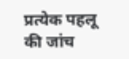प्रत्येक पहलू की जांच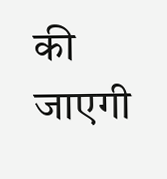की जाएगी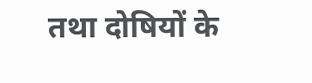तथा दोषियों के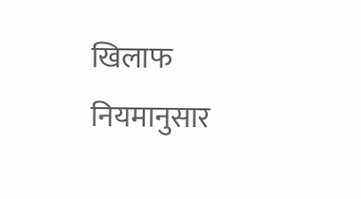खिलाफ नियमानुसार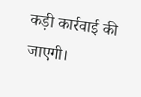कड़ी कार्रवाई की जाएगी।